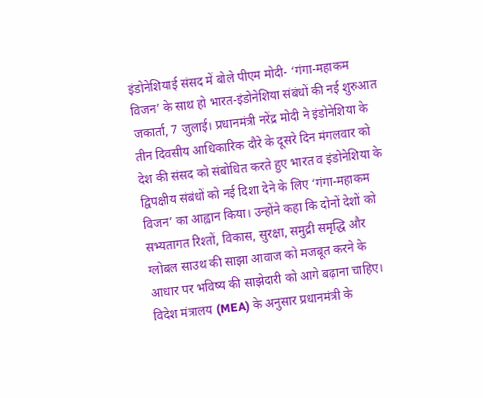इंडोनेशियाई संसद में बोले पीएम मोदी- ‘गंगा-महाकम विजन’ के साथ हो भारत-इंडोनेशिया संबंधों की नई शुरुआत
जकार्ता, 7 जुलाई। प्रधानमंत्री नरेंद्र मोदी ने इंडोनेशिया के तीन दिवसीय आधिकारिक दौरे के दूसरे दिन मंगलवार को देश की संसद को संबोधित करते हुए भारत व इंडोनेशिया के द्विपक्षीय संबंधों को नई दिशा देने के लिए ‘गंगा-महाकम विजन’ का आह्वान किया। उन्होंने कहा कि दोनों देशों को सभ्यतागत रिश्तों, विकास, सुरक्षा, समुद्री समृद्धि और ग्लोबल साउथ की साझा आवाज को मजबूत करने के आधार पर भविष्य की साझेदारी को आगे बढ़ाना चाहिए।
विदेश मंत्रालय (MEA) के अनुसार प्रधानमंत्री के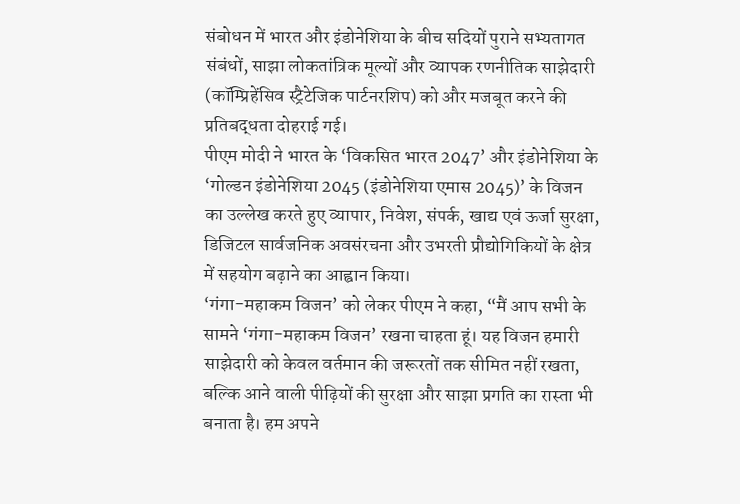संबोधन में भारत और इंडोनेशिया के बीच सदियों पुराने सभ्यतागत संबंधों, साझा लोकतांत्रिक मूल्यों और व्यापक रणनीतिक साझेदारी (कॉम्प्रिहेंसिव स्ट्रैटेजिक पार्टनरशिप) को और मजबूत करने की प्रतिबद्धता दोहराई गई।
पीएम मोदी ने भारत के ‘विकसित भारत 2047’ और इंडोनेशिया के ‘गोल्डन इंडोनेशिया 2045 (इंडोनेशिया एमास 2045)’ के विजन का उल्लेख करते हुए व्यापार, निवेश, संपर्क, खाद्य एवं ऊर्जा सुरक्षा, डिजिटल सार्वजनिक अवसंरचना और उभरती प्रौद्योगिकियों के क्षेत्र में सहयोग बढ़ाने का आह्वान किया।
‘गंगा-महाकम विजन’ को लेकर पीएम ने कहा, “मैं आप सभी के सामने ‘गंगा-महाकम विजन’ रखना चाहता हूं। यह विजन हमारी साझेदारी को केवल वर्तमान की जरूरतों तक सीमित नहीं रखता, बल्कि आने वाली पीढ़ियों की सुरक्षा और साझा प्रगति का रास्ता भी बनाता है। हम अपने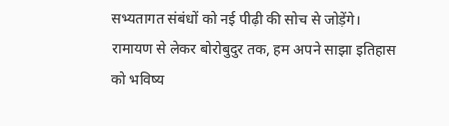सभ्यतागत संबंधों को नई पीढ़ी की सोच से जोड़ेंगे। रामायण से लेकर बोरोबुदुर तक, हम अपने साझा इतिहास को भविष्य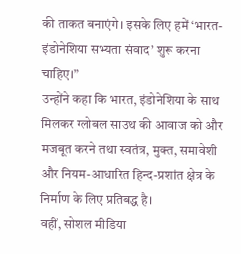की ताकत बनाएंगे। इसके लिए हमें ‘भारत-इंडोनेशिया सभ्यता संवाद’ शुरू करना चाहिए।”
उन्होंने कहा कि भारत, इंडोनेशिया के साथ मिलकर ग्लोबल साउथ की आवाज को और मजबूत करने तथा स्वतंत्र, मुक्त, समावेशी और नियम-आधारित हिन्द-प्रशांत क्षेत्र के निर्माण के लिए प्रतिबद्ध है।
वहीं, सोशल मीडिया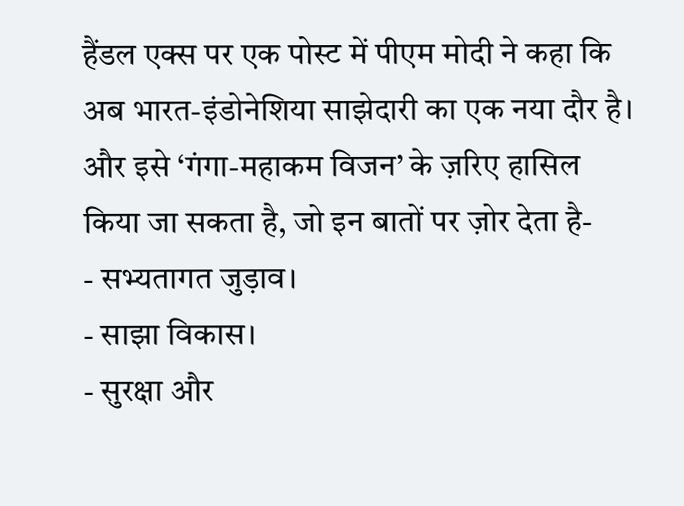हैंडल एक्स पर एक पोस्ट में पीएम मोदी ने कहा कि अब भारत-इंडोनेशिया साझेदारी का एक नया दौर है। और इसे ‘गंगा-महाकम विजन’ के ज़रिए हासिल किया जा सकता है, जो इन बातों पर ज़ोर देता है-
- सभ्यतागत जुड़ाव।
- साझा विकास।
- सुरक्षा और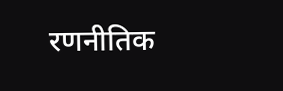रणनीतिक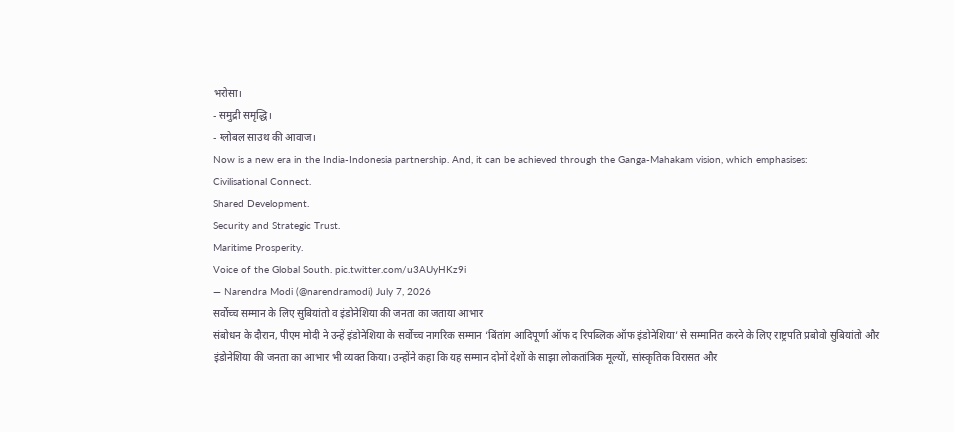भरोसा।
- समुद्री समृद्धि।
- ग्लोबल साउथ की आवाज।
Now is a new era in the India-Indonesia partnership. And, it can be achieved through the Ganga-Mahakam vision, which emphasises:
Civilisational Connect.
Shared Development.
Security and Strategic Trust.
Maritime Prosperity.
Voice of the Global South. pic.twitter.com/u3AUyHKz9i
— Narendra Modi (@narendramodi) July 7, 2026
सर्वोच्च सम्मान के लिए सुबियांतो व इंडोनेशिया की जनता का जताया आभार
संबोधन के दौरान, पीएम मोदी ने उन्हें इंडोनेशिया के सर्वोच्च नागरिक सम्मान ‘बिंतांग आदिपूर्णा ऑफ द रिपब्लिक ऑफ इंडोनेशिया’ से सम्मानित करने के लिए राष्ट्रपति प्रबोवो सुबियांतो और इंडोनेशिया की जनता का आभार भी व्यक्त किया। उन्होंने कहा कि यह सम्मान दोनों देशों के साझा लोकतांत्रिक मूल्यों, सांस्कृतिक विरासत और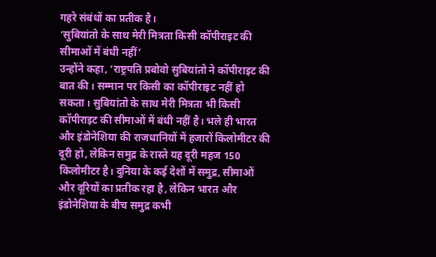गहरे संबंधों का प्रतीक है।
‘सुबियांतो के साथ मेरी मित्रता किसी कॉपीराइट की सीमाओं में बंधी नहीं’
उन्होंने कहा, ‘राष्ट्रपति प्रबोवो सुबियांतो ने कॉपीराइट की बात की। सम्मान पर किसी का कॉपीराइट नहीं हो सकता। सुबियांतो के साथ मेरी मित्रता भी किसी कॉपीराइट की सीमाओं में बंधी नहीं है। भले ही भारत और इंडोनेशिया की राजधानियों में हजारों किलोमीटर की दूरी हो, लेकिन समुद्र के रास्ते यह दूरी महज 150 किलोमीटर है। दुनिया के कई देशों में समुद्र, सीमाओं और दूरियों का प्रतीक रहा है, लेकिन भारत और इंडोनेशिया के बीच समुद्र कभी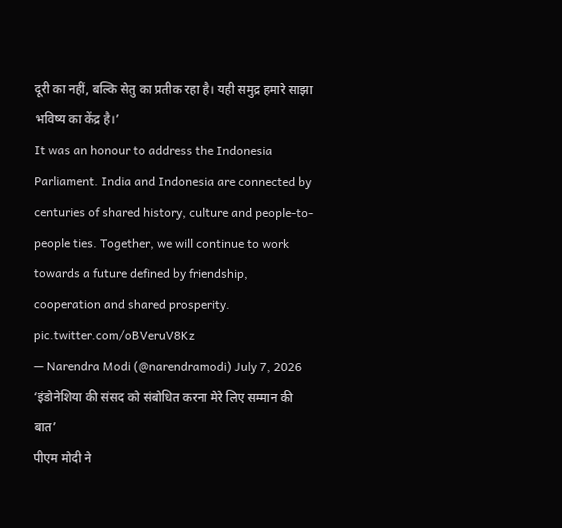दूरी का नहीं, बल्कि सेतु का प्रतीक रहा है। यही समुद्र हमारे साझा भविष्य का केंद्र है।’
It was an honour to address the Indonesia Parliament. India and Indonesia are connected by centuries of shared history, culture and people-to-people ties. Together, we will continue to work towards a future defined by friendship, cooperation and shared prosperity. pic.twitter.com/oBVeruV8Kz
— Narendra Modi (@narendramodi) July 7, 2026
‘इंडोनेशिया की संसद को संबोधित करना मेरे लिए सम्मान की बात’
पीएम मोदी ने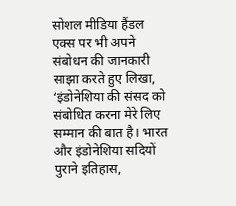सोशल मीडिया हैंडल एक्स पर भी अपने संबोधन की जानकारी साझा करते हुए लिखा, ‘इंडोनेशिया की संसद को संबोधित करना मेरे लिए सम्मान की बात है। भारत और इंडोनेशिया सदियों पुराने इतिहास,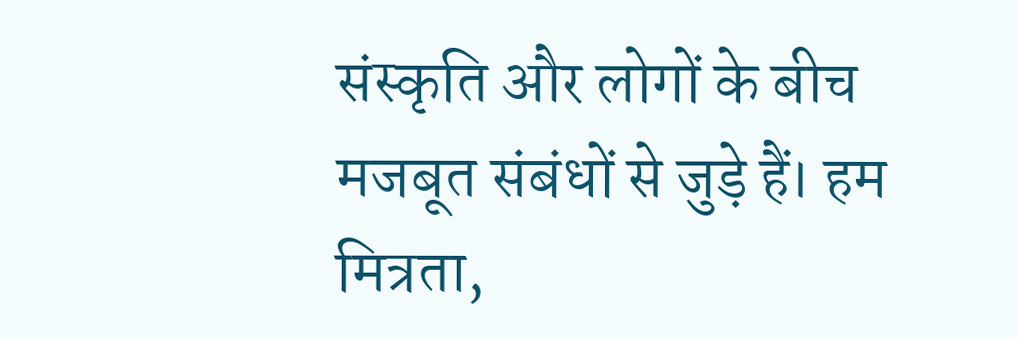संस्कृति और लोगों के बीच मजबूत संबंधों से जुड़े हैं। हम मित्रता,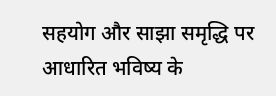सहयोग और साझा समृद्धि पर आधारित भविष्य के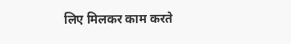लिए मिलकर काम करते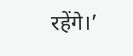रहेंगे।’